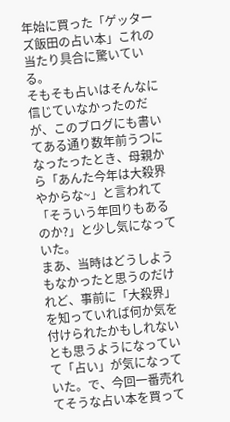年始に買った「ゲッターズ飯田の占い本」これの当たり具合に驚いている。
そもそも占いはそんなに信じていなかったのだが、このブログにも書いてある通り数年前うつになったったとき、母親から「あんた今年は大殺界やからな~」と言われて「そういう年回りもあるのか?」と少し気になっていた。
まあ、当時はどうしようもなかったと思うのだけれど、事前に「大殺界」を知っていれば何か気を付けられたかもしれないとも思うようになっていて「占い」が気になっていた。で、今回一番売れてそうな占い本を買って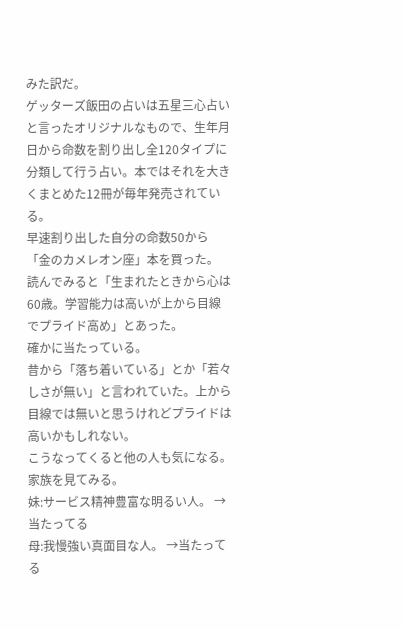みた訳だ。
ゲッターズ飯田の占いは五星三心占いと言ったオリジナルなもので、生年月日から命数を割り出し全120タイプに分類して行う占い。本ではそれを大きくまとめた12冊が毎年発売されている。
早速割り出した自分の命数50から「金のカメレオン座」本を買った。
読んでみると「生まれたときから心は60歳。学習能力は高いが上から目線でプライド高め」とあった。
確かに当たっている。
昔から「落ち着いている」とか「若々しさが無い」と言われていた。上から目線では無いと思うけれどプライドは高いかもしれない。
こうなってくると他の人も気になる。
家族を見てみる。
妹:サービス精神豊富な明るい人。 →当たってる
母:我慢強い真面目な人。 →当たってる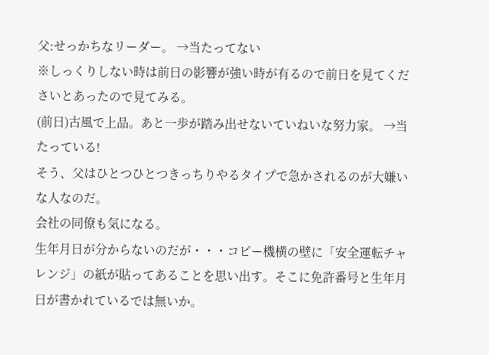父:せっかちなリーダー。 →当たってない
※しっくりしない時は前日の影響が強い時が有るので前日を見てくださいとあったので見てみる。
(前日)古風で上品。あと一歩が踏み出せないていねいな努力家。 →当たっている!
そう、父はひとつひとつきっちりやるタイプで急かされるのが大嫌いな人なのだ。
会社の同僚も気になる。
生年月日が分からないのだが・・・コピー機横の壁に「安全運転チャレンジ」の紙が貼ってあることを思い出す。そこに免許番号と生年月日が書かれているでは無いか。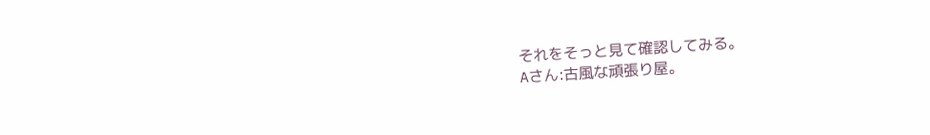それをそっと見て確認してみる。
Aさん:古風な頑張り屋。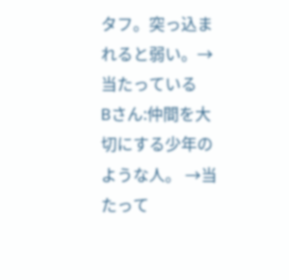タフ。突っ込まれると弱い。→当たっている
Bさん:仲間を大切にする少年のような人。 →当たって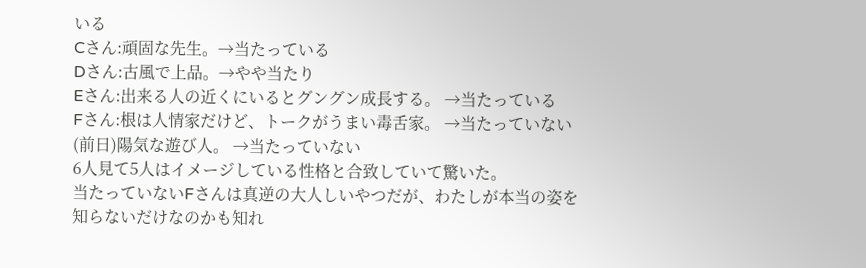いる
Cさん:頑固な先生。→当たっている
Dさん:古風で上品。→やや当たり
Eさん:出来る人の近くにいるとグングン成長する。 →当たっている
Fさん:根は人情家だけど、トークがうまい毒舌家。 →当たっていない
(前日)陽気な遊び人。 →当たっていない
6人見て5人はイメージしている性格と合致していて驚いた。
当たっていないFさんは真逆の大人しいやつだが、わたしが本当の姿を知らないだけなのかも知れ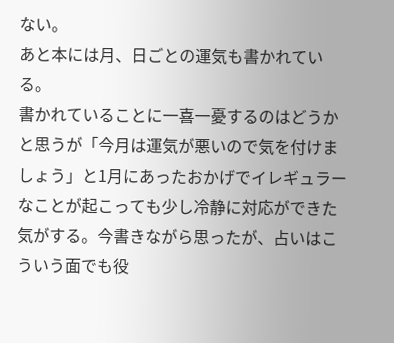ない。
あと本には月、日ごとの運気も書かれている。
書かれていることに一喜一憂するのはどうかと思うが「今月は運気が悪いので気を付けましょう」と1月にあったおかげでイレギュラーなことが起こっても少し冷静に対応ができた気がする。今書きながら思ったが、占いはこういう面でも役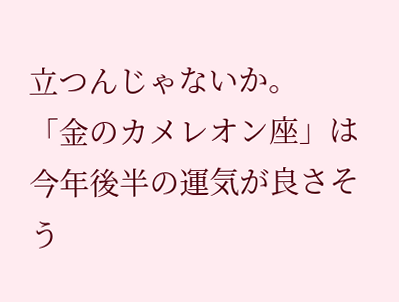立つんじゃないか。
「金のカメレオン座」は今年後半の運気が良さそう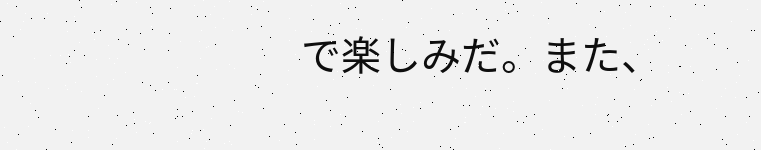で楽しみだ。また、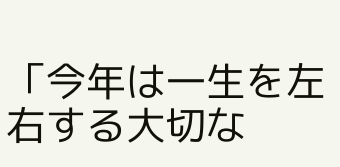「今年は一生を左右する大切な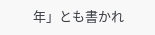年」とも書かれ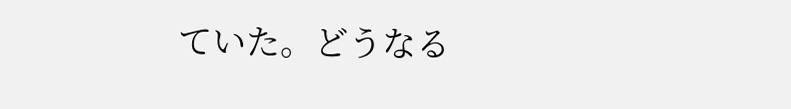ていた。どうなる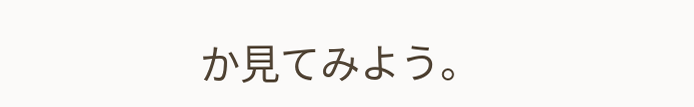か見てみよう。